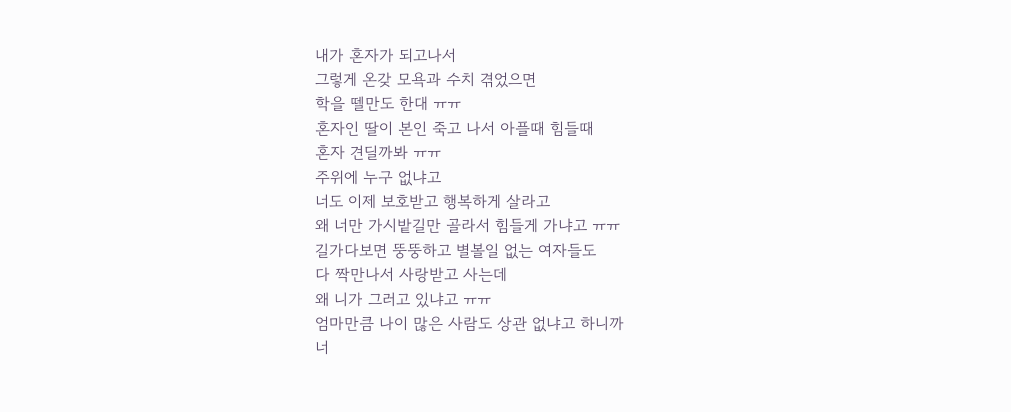내가 혼자가 되고나서
그렇게 온갖 모욕과 수치 겪었으면
학을 뗄만도 한대 ㅠㅠ
혼자인 딸이 본인 죽고 나서 아플때 힘들때
혼자 견딜까봐 ㅠㅠ
주위에 누구 없냐고
너도 이제 보호받고 행복하게 살라고
왜 너만 가시밭길만 골라서 힘들게 가냐고 ㅠㅠ
길가다보면 뚱뚱하고 별볼일 없는 여자들도
다 짝만나서 사랑받고 사는데
왜 니가 그러고 있냐고 ㅠㅠ
엄마만큼 나이 많은 사람도 상관 없냐고 하니까
너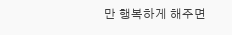만 행복하게 해주면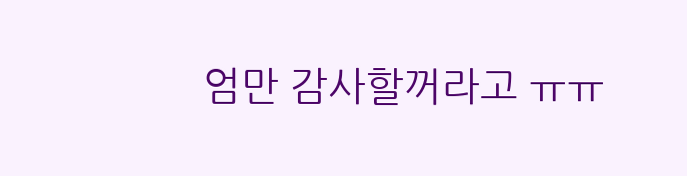엄만 감사할꺼라고 ㅠㅠ